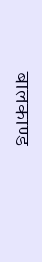बालकाण्ड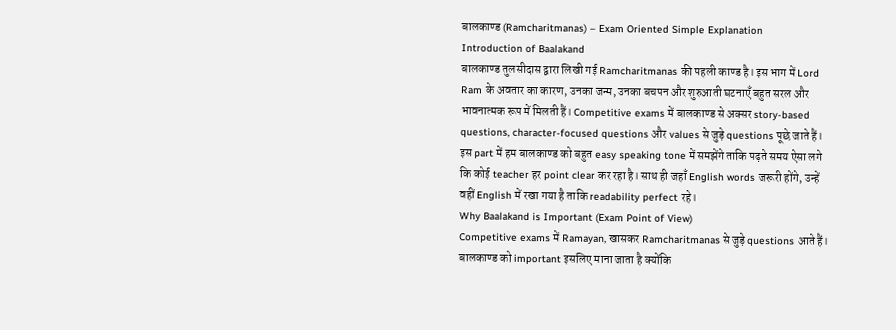बालकाण्ड (Ramcharitmanas) – Exam Oriented Simple Explanation
Introduction of Baalakand
बालकाण्ड तुलसीदास द्वारा लिखी गई Ramcharitmanas की पहली काण्ड है। इस भाग में Lord Ram के अवतार का कारण, उनका जन्म, उनका बचपन और शुरुआती घटनाएँ बहुत सरल और भावनात्मक रूप में मिलती हैं। Competitive exams में बालकाण्ड से अक्सर story-based questions, character-focused questions और values से जुड़े questions पूछे जाते हैं।
इस part में हम बालकाण्ड को बहुत easy speaking tone में समझेंगे ताकि पढ़ते समय ऐसा लगे कि कोई teacher हर point clear कर रहा है। साथ ही जहाँ English words जरूरी होंगे, उन्हें वहीं English में रखा गया है ताकि readability perfect रहे।
Why Baalakand is Important (Exam Point of View)
Competitive exams में Ramayan, खासकर Ramcharitmanas से जुड़े questions आते हैं। बालकाण्ड को important इसलिए माना जाता है क्योंकि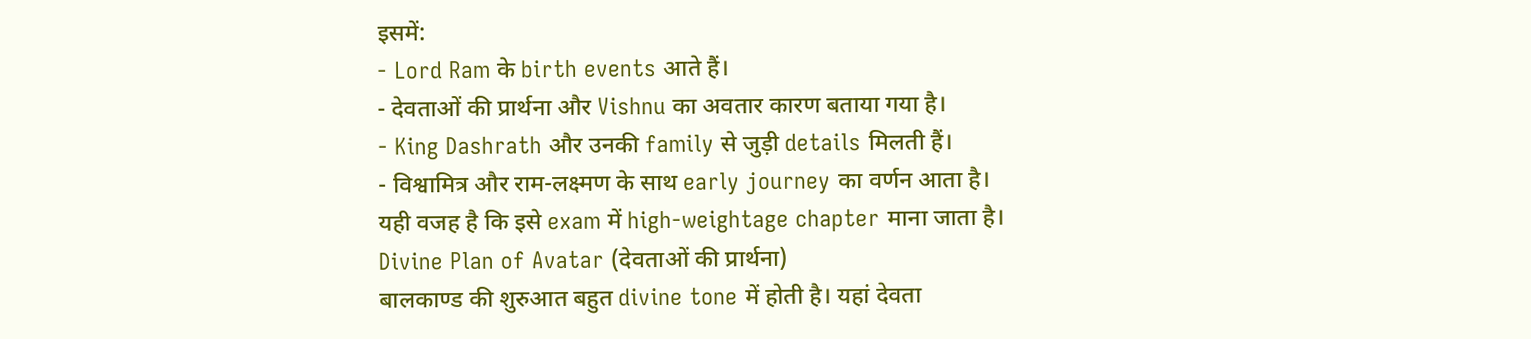इसमें:
- Lord Ram के birth events आते हैं।
- देवताओं की प्रार्थना और Vishnu का अवतार कारण बताया गया है।
- King Dashrath और उनकी family से जुड़ी details मिलती हैं।
- विश्वामित्र और राम-लक्ष्मण के साथ early journey का वर्णन आता है।
यही वजह है कि इसे exam में high-weightage chapter माना जाता है।
Divine Plan of Avatar (देवताओं की प्रार्थना)
बालकाण्ड की शुरुआत बहुत divine tone में होती है। यहां देवता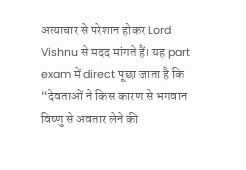अत्याचार से परेशान होकर Lord Vishnu से मदद मांगते हैं। यह part exam में direct पूछा जाता है कि “देवताओं ने किस कारण से भगवान विष्णु से अवतार लेने की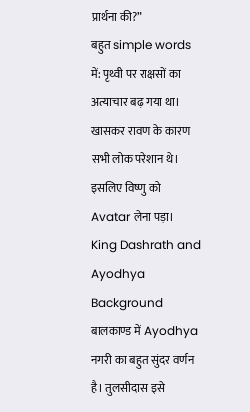प्रार्थना की?”
बहुत simple words में: पृथ्वी पर राक्षसों का अत्याचार बढ़ गया था। खासकर रावण के कारण सभी लोक परेशान थे। इसलिए विष्णु को Avatar लेना पड़ा।
King Dashrath and Ayodhya Background
बालकाण्ड में Ayodhya नगरी का बहुत सुंदर वर्णन है। तुलसीदास इसे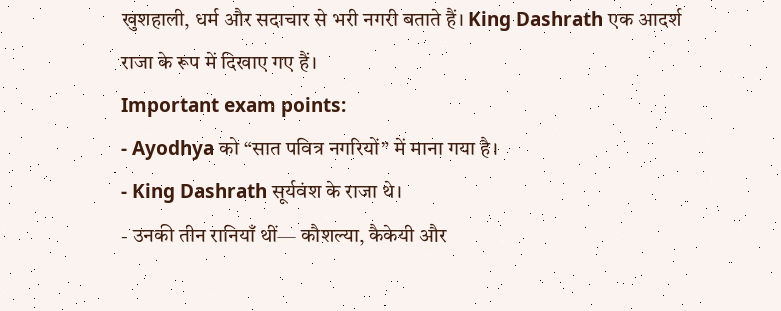खुशहाली, धर्म और सदाचार से भरी नगरी बताते हैं। King Dashrath एक आदर्श राजा के रूप में दिखाए गए हैं।
Important exam points:
- Ayodhya को “सात पवित्र नगरियों” में माना गया है।
- King Dashrath सूर्यवंश के राजा थे।
- उनकी तीन रानियाँ थीं— कौशल्या, कैकेयी और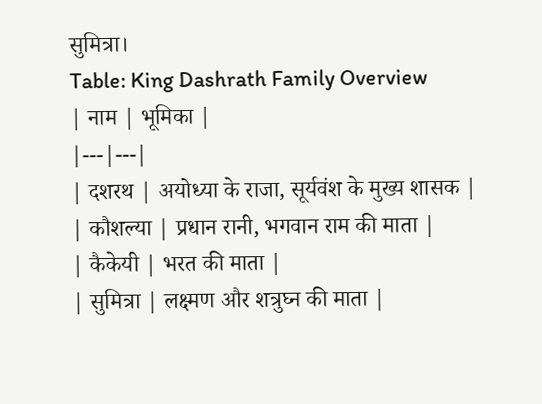सुमित्रा।
Table: King Dashrath Family Overview
| नाम | भूमिका |
|---|---|
| दशरथ | अयोध्या के राजा, सूर्यवंश के मुख्य शासक |
| कौशल्या | प्रधान रानी, भगवान राम की माता |
| कैकेयी | भरत की माता |
| सुमित्रा | लक्ष्मण और शत्रुघ्न की माता |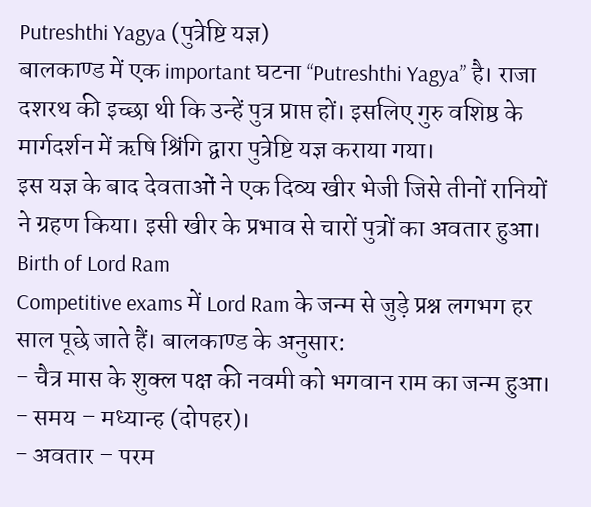Putreshthi Yagya (पुत्रेष्टि यज्ञ)
बालकाण्ड में एक important घटना “Putreshthi Yagya” है। राजा दशरथ की इच्छा थी कि उन्हें पुत्र प्राप्त हों। इसलिए गुरु वशिष्ठ के मार्गदर्शन में ऋषि श्रिंगि द्वारा पुत्रेष्टि यज्ञ कराया गया।
इस यज्ञ के बाद देवताओं ने एक दिव्य खीर भेजी जिसे तीनों रानियों ने ग्रहण किया। इसी खीर के प्रभाव से चारों पुत्रों का अवतार हुआ।
Birth of Lord Ram
Competitive exams में Lord Ram के जन्म से जुड़े प्रश्न लगभग हर साल पूछे जाते हैं। बालकाण्ड के अनुसार:
- चैत्र मास के शुक्ल पक्ष की नवमी को भगवान राम का जन्म हुआ।
- समय – मध्यान्ह (दोपहर)।
- अवतार – परम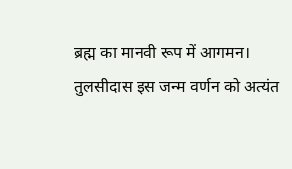ब्रह्म का मानवी रूप में आगमन।
तुलसीदास इस जन्म वर्णन को अत्यंत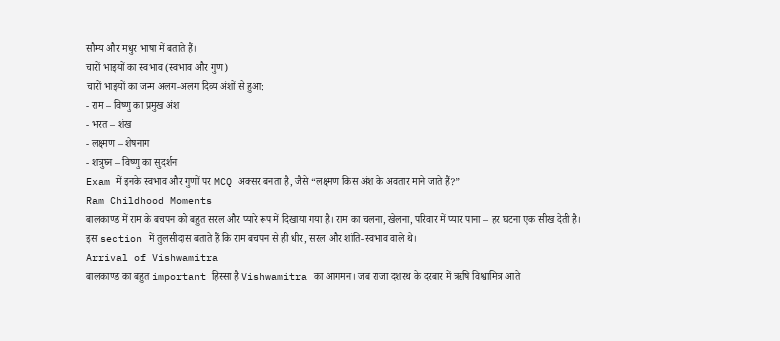सौम्य और मधुर भाषा में बताते हैं।
चारों भाइयों का स्वभाव (स्वभाव और गुण)
चारों भाइयों का जन्म अलग-अलग दिव्य अंशों से हुआ:
- राम – विष्णु का प्रमुख अंश
- भरत – शंख
- लक्ष्मण – शेषनाग
- शत्रुघ्न – विष्णु का सुदर्शन
Exam में इनके स्वभाव और गुणों पर MCQ अक्सर बनता है, जैसे “लक्ष्मण किस अंश के अवतार माने जाते हैं?”
Ram Childhood Moments
बालकाण्ड में राम के बचपन को बहुत सरल और प्यारे रूप में दिखाया गया है। राम का चलना, खेलना, परिवार में प्यार पाना – हर घटना एक सीख देती है।
इस section में तुलसीदास बताते हैं कि राम बचपन से ही धीर, सरल और शांति-स्वभाव वाले थे।
Arrival of Vishwamitra
बालकाण्ड का बहुत important हिस्सा है Vishwamitra का आगमन। जब राजा दशरथ के दरबार में ऋषि विश्वामित्र आते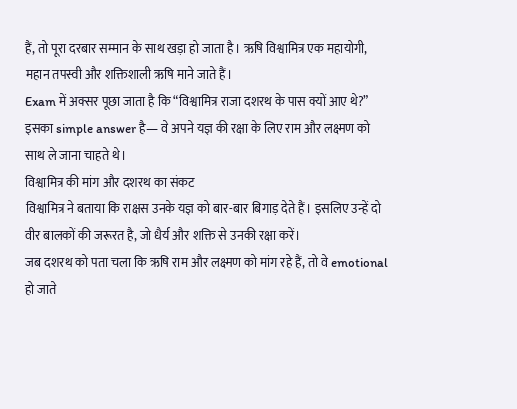हैं, तो पूरा दरबार सम्मान के साथ खड़ा हो जाता है। ऋषि विश्वामित्र एक महायोगी, महान तपस्वी और शक्तिशाली ऋषि माने जाते हैं।
Exam में अक्सर पूछा जाता है कि “विश्वामित्र राजा दशरथ के पास क्यों आए थे?” इसका simple answer है— वे अपने यज्ञ की रक्षा के लिए राम और लक्ष्मण को साथ ले जाना चाहते थे।
विश्वामित्र की मांग और दशरथ का संकट
विश्वामित्र ने बताया कि राक्षस उनके यज्ञ को बार-बार बिगाड़ देते हैं। इसलिए उन्हें दो वीर बालकों की जरूरत है, जो धैर्य और शक्ति से उनकी रक्षा करें।
जब दशरथ को पता चला कि ऋषि राम और लक्ष्मण को मांग रहे हैं, तो वे emotional हो जाते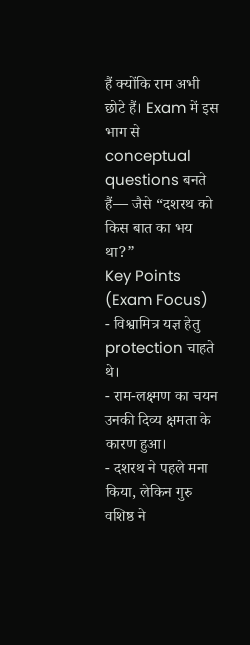हैं क्योंकि राम अभी छोटे हैं। Exam में इस भाग से conceptual questions बनते हैं— जैसे “दशरथ को किस बात का भय था?”
Key Points (Exam Focus)
- विश्वामित्र यज्ञ हेतु protection चाहते थे।
- राम-लक्ष्मण का चयन उनकी दिव्य क्षमता के कारण हुआ।
- दशरथ ने पहले मना किया, लेकिन गुरु वशिष्ठ ने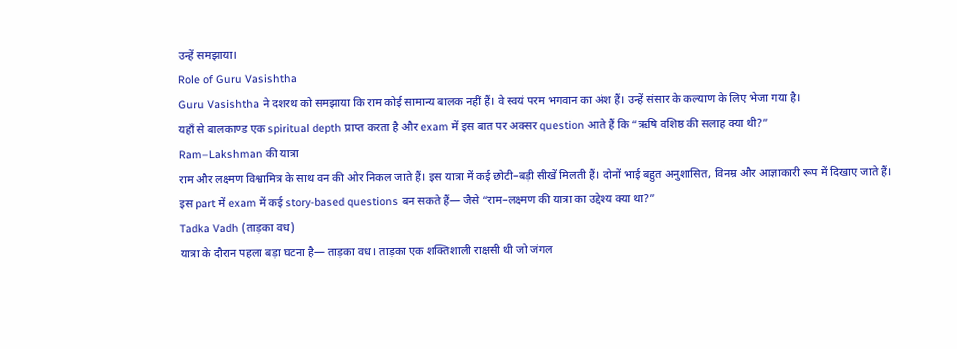उन्हें समझाया।
Role of Guru Vasishtha
Guru Vasishtha ने दशरथ को समझाया कि राम कोई सामान्य बालक नहीं हैं। वे स्वयं परम भगवान का अंश हैं। उन्हें संसार के कल्याण के लिए भेजा गया है।
यहाँ से बालकाण्ड एक spiritual depth प्राप्त करता है और exam में इस बात पर अक्सर question आते हैं कि “ऋषि वशिष्ठ की सलाह क्या थी?”
Ram–Lakshman की यात्रा
राम और लक्ष्मण विश्वामित्र के साथ वन की ओर निकल जाते हैं। इस यात्रा में कई छोटी–बड़ी सीखें मिलती हैं। दोनों भाई बहुत अनुशासित, विनम्र और आज्ञाकारी रूप में दिखाए जाते हैं।
इस part में exam में कई story-based questions बन सकते हैं— जैसे “राम–लक्ष्मण की यात्रा का उद्देश्य क्या था?”
Tadka Vadh (ताड़का वध)
यात्रा के दौरान पहला बड़ा घटना है— ताड़का वध। ताड़का एक शक्तिशाली राक्षसी थी जो जंगल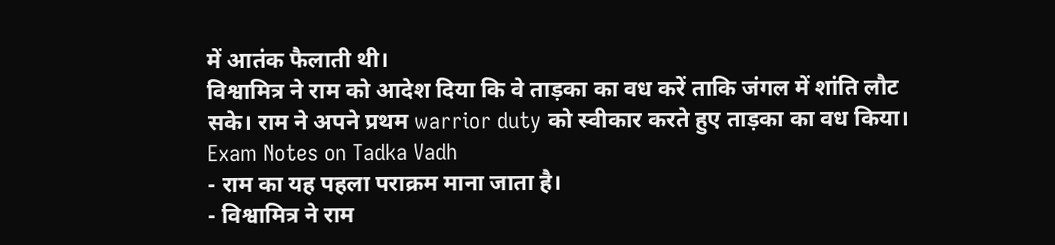में आतंक फैलाती थी।
विश्वामित्र ने राम को आदेश दिया कि वे ताड़का का वध करें ताकि जंगल में शांति लौट सके। राम ने अपने प्रथम warrior duty को स्वीकार करते हुए ताड़का का वध किया।
Exam Notes on Tadka Vadh
- राम का यह पहला पराक्रम माना जाता है।
- विश्वामित्र ने राम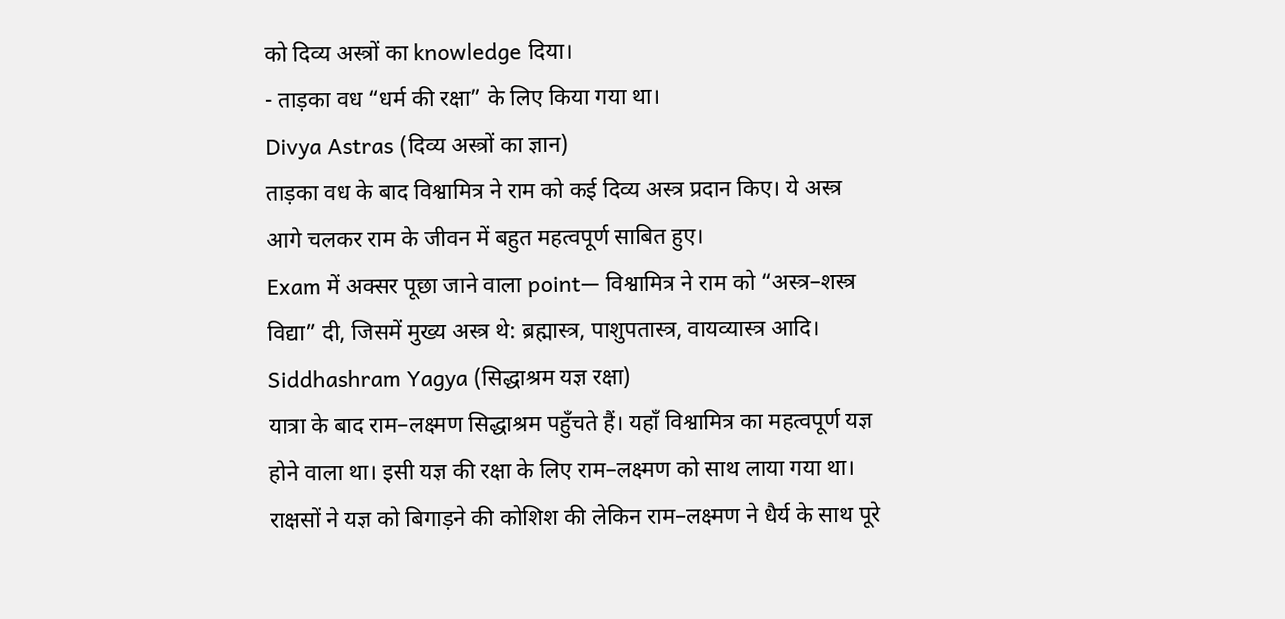को दिव्य अस्त्रों का knowledge दिया।
- ताड़का वध “धर्म की रक्षा” के लिए किया गया था।
Divya Astras (दिव्य अस्त्रों का ज्ञान)
ताड़का वध के बाद विश्वामित्र ने राम को कई दिव्य अस्त्र प्रदान किए। ये अस्त्र आगे चलकर राम के जीवन में बहुत महत्वपूर्ण साबित हुए।
Exam में अक्सर पूछा जाने वाला point— विश्वामित्र ने राम को “अस्त्र–शस्त्र विद्या” दी, जिसमें मुख्य अस्त्र थे: ब्रह्मास्त्र, पाशुपतास्त्र, वायव्यास्त्र आदि।
Siddhashram Yagya (सिद्धाश्रम यज्ञ रक्षा)
यात्रा के बाद राम–लक्ष्मण सिद्धाश्रम पहुँचते हैं। यहाँ विश्वामित्र का महत्वपूर्ण यज्ञ होने वाला था। इसी यज्ञ की रक्षा के लिए राम–लक्ष्मण को साथ लाया गया था।
राक्षसों ने यज्ञ को बिगाड़ने की कोशिश की लेकिन राम–लक्ष्मण ने धैर्य के साथ पूरे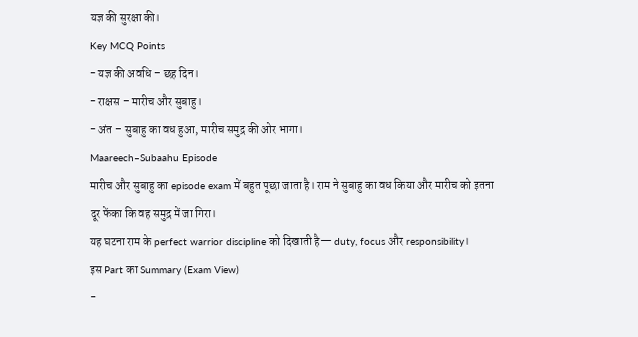यज्ञ की सुरक्षा की।
Key MCQ Points
- यज्ञ की अवधि – छह दिन।
- राक्षस – मारीच और सुबाहु।
- अंत – सुबाहु का वध हुआ, मारीच समुद्र की ओर भागा।
Maareech–Subaahu Episode
मारीच और सुबाहु का episode exam में बहुत पूछा जाता है। राम ने सुबाहु का वध किया और मारीच को इतना दूर फेंका कि वह समुद्र में जा गिरा।
यह घटना राम के perfect warrior discipline को दिखाती है— duty, focus और responsibility।
इस Part का Summary (Exam View)
-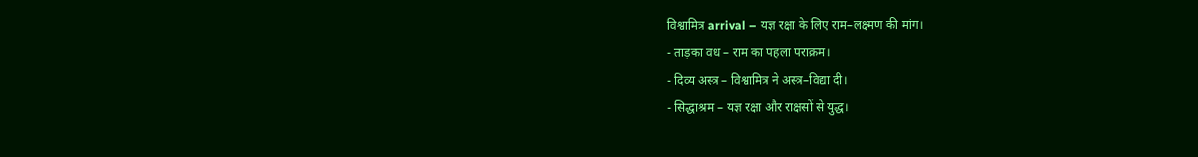विश्वामित्र arrival – यज्ञ रक्षा के लिए राम–लक्ष्मण की मांग।
- ताड़का वध – राम का पहला पराक्रम।
- दिव्य अस्त्र – विश्वामित्र ने अस्त्र–विद्या दी।
- सिद्धाश्रम – यज्ञ रक्षा और राक्षसों से युद्ध।